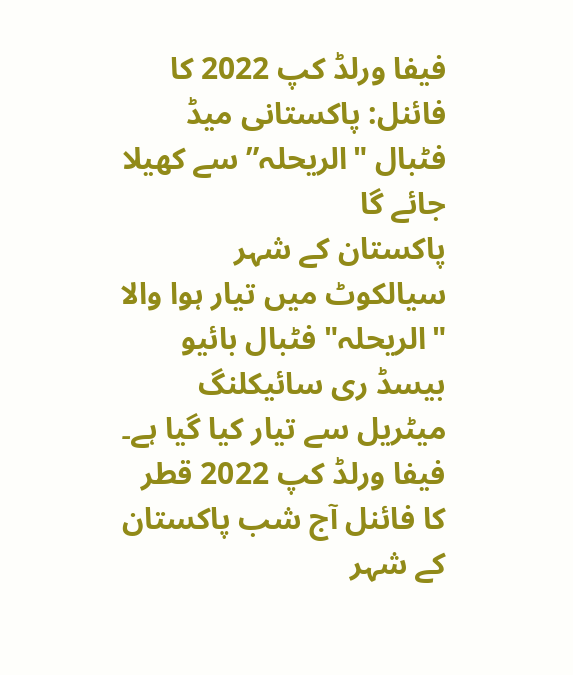فیفا ورلڈ کپ 2022 کا فائنل: پاکستانی میڈ فٹبال "الریحلہ” سے کھیلا جائے گا
پاکستان کے شہر سیالکوٹ میں تیار ہوا والا "الریحلہ" فٹبال بائیو بیسڈ ری سائیکلنگ میٹریل سے تیار کیا گیا ہے۔
فیفا ورلڈ کپ 2022 قطر کا فائنل آج شب پاکستان کے شہر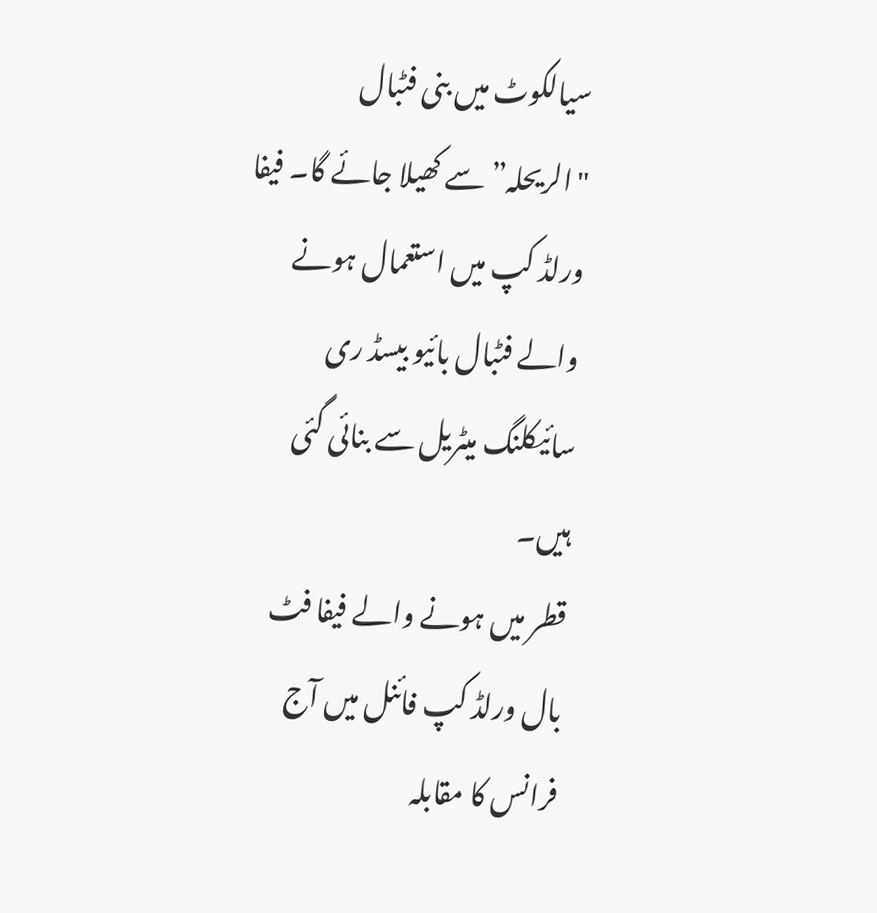سیالکوٹ میں بنی فٹبال "الریحلہ”سے کھیلا جائے گا۔ فیفا ورلڈ کپ میں استعمال ہونے والے فٹبال بائیو بیسڈ ری سائیکلنگ میٹریل سے بنائی گئی ہیں۔
قطر میں ہونے والے فیفا فٹ بال ورلڈ کپ فائنل میں آج فرانس کا مقابلہ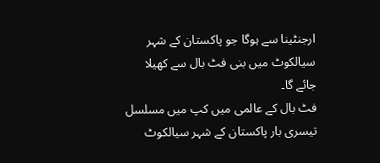ارجنٹینا سے ہوگا جو پاکستان کے شہر سیالکوٹ میں بنی فٹ بال سے کھیلا جائے گا۔
فٹ بال کے عالمی میں کپ میں مسلسل تیسری بار پاکستان کے شہر سیالکوٹ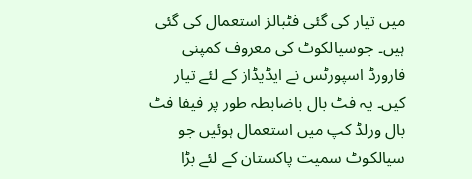میں تیار کی گئی فٹبالز استعمال کی گئی ہیں۔ جوسیالکوٹ کی معروف کمپنی فارورڈ اسپورٹس نے ایڈیڈاز کے لئے تیار کیں۔ یہ فٹ بال باضابطہ طور پر فیفا فٹ بال ورلڈ کپ میں استعمال ہوئیں جو سیالکوٹ سمیت پاکستان کے لئے بڑا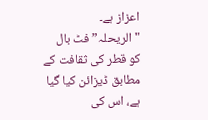اعزاز ہے۔
"الریحلہ” فٹ بال کو قطر کی ثقافت کے مطابق ڈیزائن کیا گیا ہے، اس کی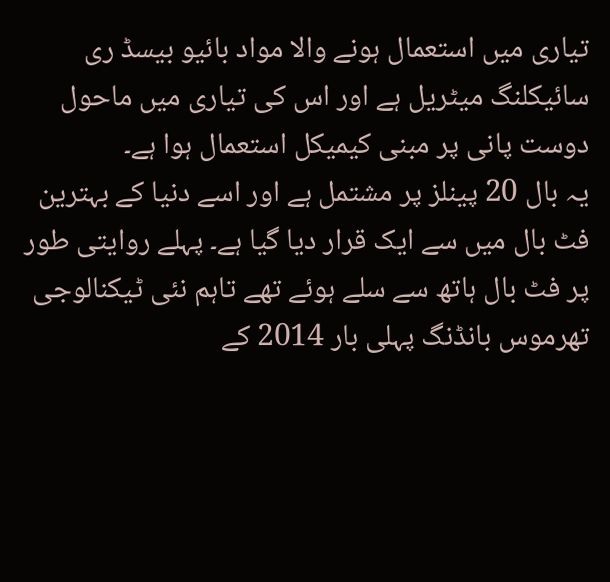تیاری میں استعمال ہونے والا مواد بائیو بیسڈ ری سائیکلنگ میٹریل ہے اور اس کی تیاری میں ماحول دوست پانی پر مبنی کیمیکل استعمال ہوا ہے۔
یہ بال 20 پینلز پر مشتمل ہے اور اسے دنیا کے بہترین فٹ بال میں سے ایک قرار دیا گیا ہے۔ پہلے روایتی طور پر فٹ بال ہاتھ سے سلے ہوئے تھے تاہم نئی ٹیکنالوجی تھرموس بانڈنگ پہلی بار 2014 کے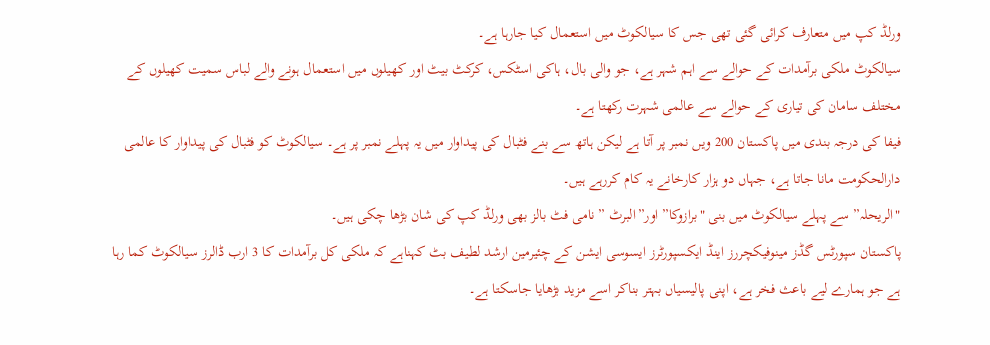ورلڈ کپ میں متعارف کرائی گئی تھی جس کا سیالکوٹ میں استعمال کیا جارہا ہے۔
سیالکوٹ ملکی برآمدات کے حوالے سے اہم شہر ہے، جو والی بال، ہاکی اسٹکس، کرکٹ بیٹ اور کھیلوں میں استعمال ہونے والے لباس سمیت کھیلوں کے مختلف سامان کی تیاری کے حوالے سے عالمی شہرت رکھتا ہے۔
فیفا کی درجہ بندی میں پاکستان 200 ویں نمبر پر آتا ہے لیکن ہاتھ سے بنے فٹبال کی پیداوار میں یہ پہلے نمبر پر ہے۔ سیالکوٹ کو فٹبال کی پیداوار کا عالمی دارالحکومت مانا جاتا ہے، جہاں دو ہزار کارخانے یہ کام کررہے ہیں۔
"الریحلہ” سے پہلے سیالکوٹ میں بنی "برازوکا” اور”البرٹ ” نامی فٹ بالز بھی ورلڈ کپ کی شان بڑھا چکی ہیں۔
پاکستان سپورٹس گڈز مینوفیکچررز اینڈ ایکسپورٹرز ایسوسی ایشن کے چئیرمین ارشد لطیف بٹ کہناہے کہ ملکی کل برآمدات کا 3 ارب ڈالرز سیالکوٹ کما رہا ہے جو ہمارے لیے باعث فخر ہے، اپنی پالیسیاں بہتر بناکر اسے مزید بڑھایا جاسکتا ہے۔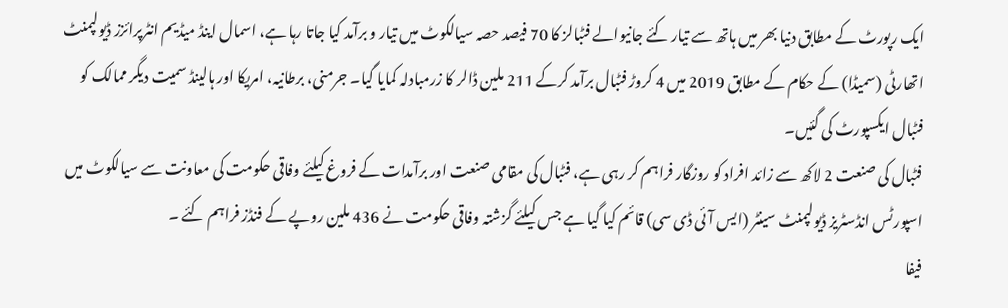ایک رپورٹ کے مطابق دنیا بھر میں ہاتھ سے تیار کئے جانیوالے فٹبالز کا 70 فیصد حصہ سیالکوٹ میں تیار و برآمد کیا جاتا رہا ہے، اسمال اینڈ میڈیم انٹرپرائزز ڈیولپمنٹ اتھارٹی (سمیڈا) کے حکام کے مطابق 2019 میں 4 کروڑ فٹبال برآمد کرکے 211 ملین ڈالر کا زرمبادلہ کمایا گیا۔ جرمنی، برطانیہ، امریکا اور ہالینڈ سمیت دیگر ممالک کو فٹبال ایکسپورٹ کی گئیں۔
فٹبال کی صنعت 2 لاکھ سے زائد افراد کو روزگار فراہم کر رہی ہے، فٹبال کی مقامی صنعت اور برآمدات کے فروغ کیلئے وفاقی حکومت کی معاونت سے سیالکوٹ میں اسپورٹس انڈسٹریز ڈیولپمنٹ سینٹر (ایس آئی ڈی سی) قائم کیا گیا ہے جس کیلئے گزشتہ وفاقی حکومت نے 436 ملین روپے کے فنڈز فراہم کئے ۔
فیفا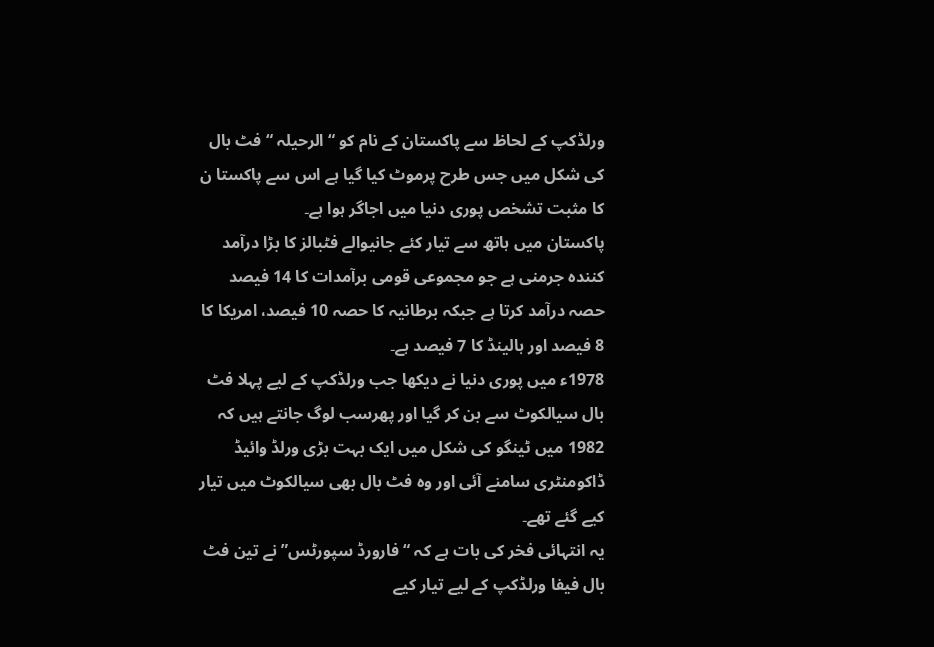ورلڈکپ کے لحاظ سے پاکستان کے نام کو “الرحیلہ “فٹ بال کی شکل میں جس طرح پرموٹ کیا گیا ہے اس سے پاکستا ن کا مثبت تشخص پوری دنیا میں اجاگر ہوا ہے۔
پاکستان میں ہاتھ سے تیار کئے جانیوالے فٹبالز کا بڑا درآمد کنندہ جرمنی ہے جو مجموعی قومی برآمدات کا 14 فیصد حصہ درآمد کرتا ہے جبکہ برطانیہ کا حصہ 10 فیصد، امریکا کا 8 فیصد اور ہالینڈ کا 7 فیصد ہے۔
1978ء میں پوری دنیا نے دیکھا جب ورلڈکپ کے لیے پہلا فٹ بال سیالکوٹ سے بن کر گیا اور پھرسب لوگ جانتے ہیں کہ 1982 میں ٹینگو کی شکل میں ایک بہت بڑی ورلڈ وائیڈ ڈاکومنٹری سامنے آئی اور وہ فٹ بال بھی سیالکوٹ میں تیار کیے گئے تھے۔
یہ انتہائی فخر کی بات ہے کہ “فارورڈ سپورٹس” نے تین فٹ بال فیفا ورلڈکپ کے لیے تیار کیے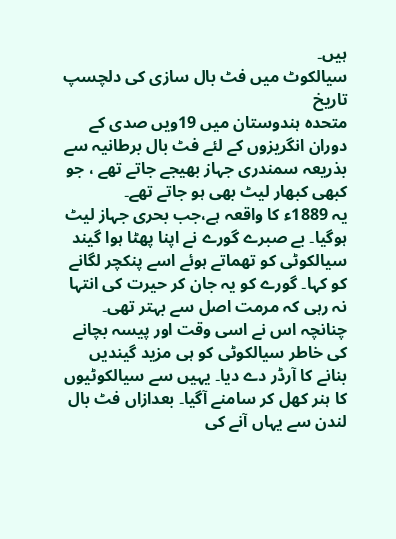ہیں۔
سیالکوٹ میں فٹ بال سازی کی دلچسپ تاریخ
متحدہ ہندوستان میں 19ویں صدی کے دوران انگریزوں کے لئے فٹ بال برطانیہ سے بذریعہ سمندری جہاز بھیجے جاتے تھے ، جو کبھی کبھار لیٹ بھی ہو جاتے تھے۔
یہ 1889ء کا واقعہ ہے،جب بحری جہاز لیٹ ہوگیا۔ بے صبرے گورے نے اپنا پھٹا ہوا گیند سیالکوٹی کو تھماتے ہوئے اسے پنکچر لگانے کو کہا۔ گورے کو یہ جان کر حیرت کی انتہا نہ رہی کہ مرمت اصل سے بہتر تھی۔ چنانچہ اس نے اسی وقت اور پیسہ بچانے کی خاطر سیالکوٹی کو ہی مزید گیندیں بنانے کا آرڈر دے دیا۔ یہیں سے سیالکوٹیوں کا ہنر کھل کر سامنے آگیا۔ بعدازاں فٹ بال لندن سے یہاں آنے کی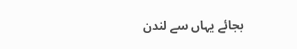بجائے یہاں سے لندن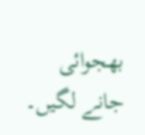بھجوائی جانے لگیں۔